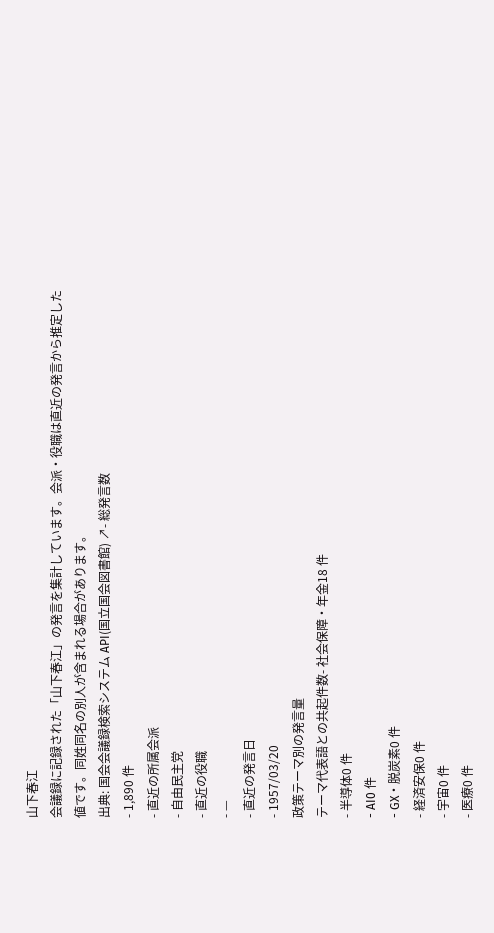山下春江
会議録に記録された「山下春江」の発言を集計しています。会派・役職は直近の発言から推定した値です。同姓同名の別人が含まれる場合があります。
出典: 国会会議録検索システム API(国立国会図書館) ↗- 総発言数
- 1,890 件
- 直近の所属会派
- 自由民主党
- 直近の役職
- —
- 直近の発言日
- 1957/03/20
政策テーマ別の発言量
テーマ代表語との共起件数- 社会保障・年金18 件
- 半導体0 件
- AI0 件
- GX・脱炭素0 件
- 経済安保0 件
- 宇宙0 件
- 医療0 件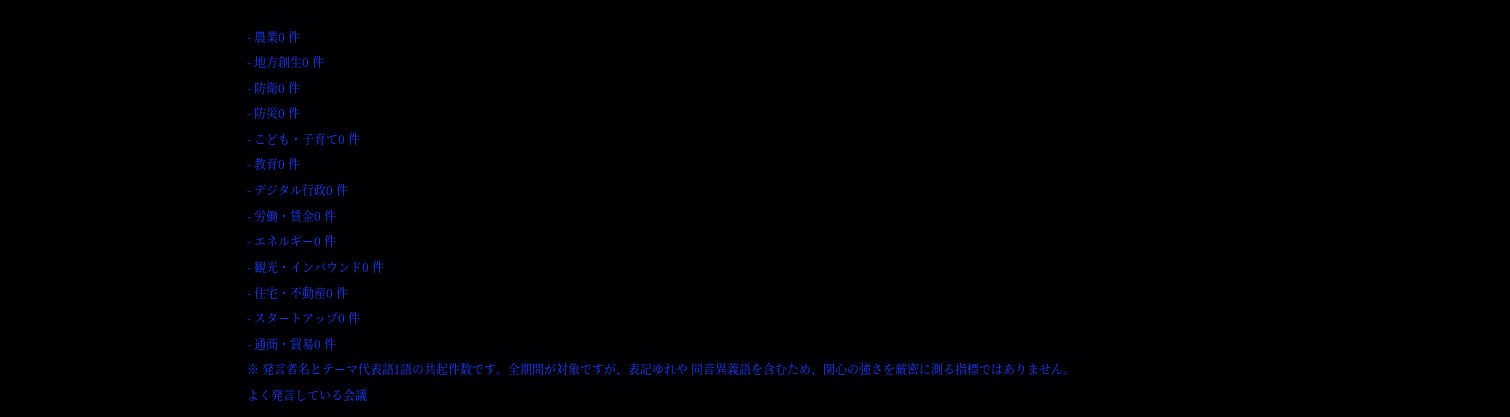- 農業0 件
- 地方創生0 件
- 防衛0 件
- 防災0 件
- こども・子育て0 件
- 教育0 件
- デジタル行政0 件
- 労働・賃金0 件
- エネルギー0 件
- 観光・インバウンド0 件
- 住宅・不動産0 件
- スタートアップ0 件
- 通商・貿易0 件
※ 発言者名とテーマ代表語1語の共起件数です。全期間が対象ですが、表記ゆれや 同音異義語を含むため、関心の強さを厳密に測る指標ではありません。
よく発言している会議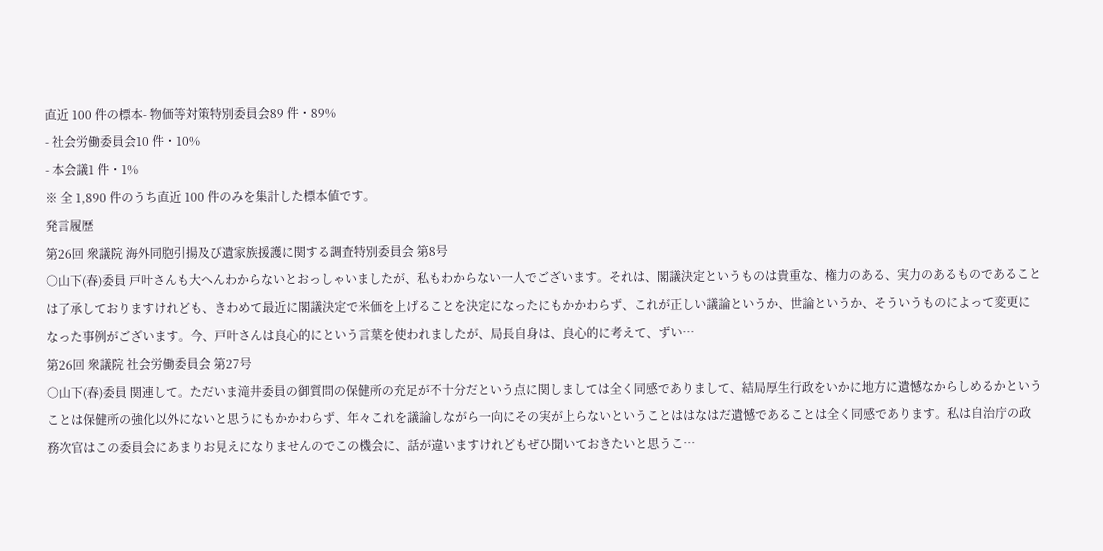直近 100 件の標本- 物価等対策特別委員会89 件・89%
- 社会労働委員会10 件・10%
- 本会議1 件・1%
※ 全 1,890 件のうち直近 100 件のみを集計した標本値です。
発言履歴
第26回 衆議院 海外同胞引揚及び遺家族援護に関する調査特別委員会 第8号
○山下(春)委員 戸叶さんも大へんわからないとおっしゃいましたが、私もわからない一人でございます。それは、閣議決定というものは貴重な、権力のある、実力のあるものであることは了承しておりますけれども、きわめて最近に閣議決定で米価を上げることを決定になったにもかかわらず、これが正しい議論というか、世論というか、そういうものによって変更になった事例がございます。今、戸叶さんは良心的にという言葉を使われましたが、局長自身は、良心的に考えて、ずい…
第26回 衆議院 社会労働委員会 第27号
○山下(春)委員 関連して。ただいま滝井委員の御質問の保健所の充足が不十分だという点に関しましては全く同感でありまして、結局厚生行政をいかに地方に遺憾なからしめるかということは保健所の強化以外にないと思うにもかかわらず、年々これを議論しながら一向にその実が上らないということははなはだ遺憾であることは全く同感であります。私は自治庁の政務次官はこの委員会にあまりお見えになりませんのでこの機会に、話が違いますけれどもぜひ聞いておきたいと思うこ…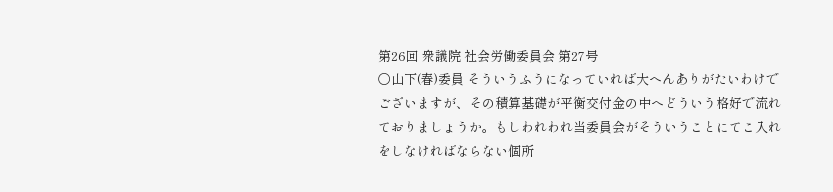第26回 衆議院 社会労働委員会 第27号
○山下(春)委員 そういうふうになっていれば大へんありがたいわけでございますが、その積算基礎が平衡交付金の中へどういう格好で流れておりましょうか。もしわれわれ当委員会がそういうことにてこ入れをしなければならない個所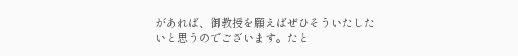があれば、御教授を願えばぜひそういたしたいと思うのでございます。たと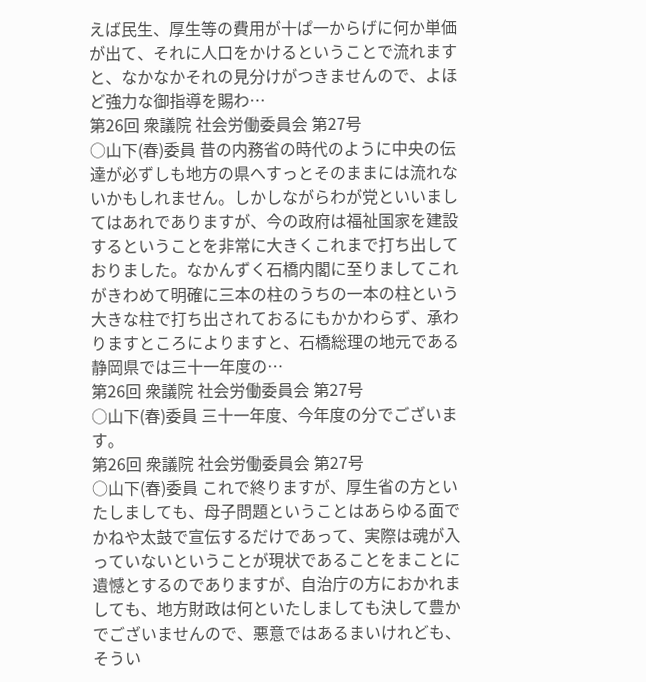えば民生、厚生等の費用が十ぱ一からげに何か単価が出て、それに人口をかけるということで流れますと、なかなかそれの見分けがつきませんので、よほど強力な御指導を賜わ…
第26回 衆議院 社会労働委員会 第27号
○山下(春)委員 昔の内務省の時代のように中央の伝達が必ずしも地方の県へすっとそのままには流れないかもしれません。しかしながらわが党といいましてはあれでありますが、今の政府は福祉国家を建設するということを非常に大きくこれまで打ち出しておりました。なかんずく石橋内閣に至りましてこれがきわめて明確に三本の柱のうちの一本の柱という大きな柱で打ち出されておるにもかかわらず、承わりますところによりますと、石橋総理の地元である静岡県では三十一年度の…
第26回 衆議院 社会労働委員会 第27号
○山下(春)委員 三十一年度、今年度の分でございます。
第26回 衆議院 社会労働委員会 第27号
○山下(春)委員 これで終りますが、厚生省の方といたしましても、母子問題ということはあらゆる面でかねや太鼓で宣伝するだけであって、実際は魂が入っていないということが現状であることをまことに遺憾とするのでありますが、自治庁の方におかれましても、地方財政は何といたしましても決して豊かでございませんので、悪意ではあるまいけれども、そうい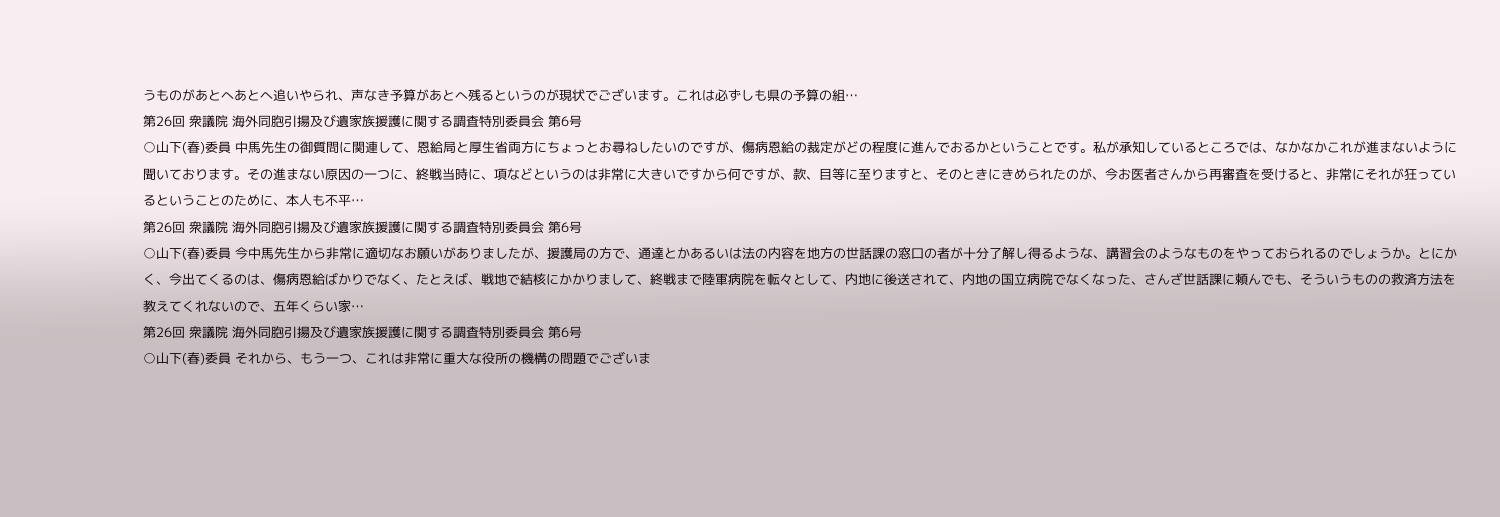うものがあとへあとへ追いやられ、声なき予算があとへ残るというのが現状でございます。これは必ずしも県の予算の組…
第26回 衆議院 海外同胞引揚及び遺家族援護に関する調査特別委員会 第6号
○山下(春)委員 中馬先生の御質問に関連して、恩給局と厚生省両方にちょっとお尋ねしたいのですが、傷病恩給の裁定がどの程度に進んでおるかということです。私が承知しているところでは、なかなかこれが進まないように聞いております。その進まない原因の一つに、終戦当時に、項などというのは非常に大きいですから何ですが、款、目等に至りますと、そのときにきめられたのが、今お医者さんから再審査を受けると、非常にそれが狂っているということのために、本人も不平…
第26回 衆議院 海外同胞引揚及び遺家族援護に関する調査特別委員会 第6号
○山下(春)委員 今中馬先生から非常に適切なお願いがありましたが、援護局の方で、通達とかあるいは法の内容を地方の世話課の窓口の者が十分了解し得るような、講習会のようなものをやっておられるのでしょうか。とにかく、今出てくるのは、傷病恩給ばかりでなく、たとえば、戦地で結核にかかりまして、終戦まで陸軍病院を転々として、内地に後送されて、内地の国立病院でなくなった、さんざ世話課に頼んでも、そういうものの救済方法を教えてくれないので、五年くらい家…
第26回 衆議院 海外同胞引揚及び遺家族援護に関する調査特別委員会 第6号
○山下(春)委員 それから、もう一つ、これは非常に重大な役所の機構の問題でございま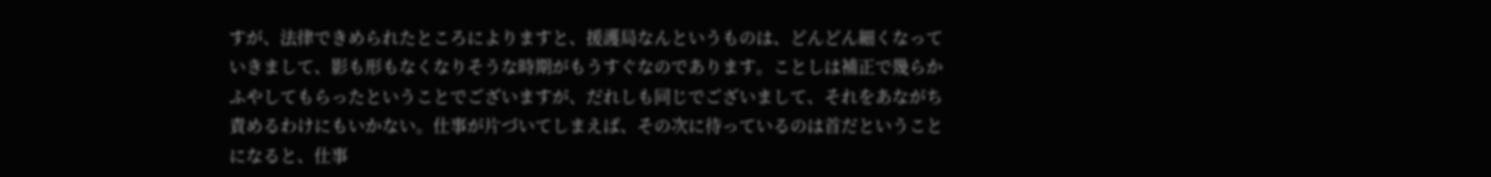すが、法律できめられたところによりますと、援護局なんというものは、どんどん細くなっていきまして、影も形もなくなりそうな時期がもうすぐなのであります。ことしは補正で幾らかふやしてもらったということでございますが、だれしも同じでございまして、それをあながち責めるわけにもいかない。仕事が片づいてしまえば、その次に待っているのは首だということになると、仕事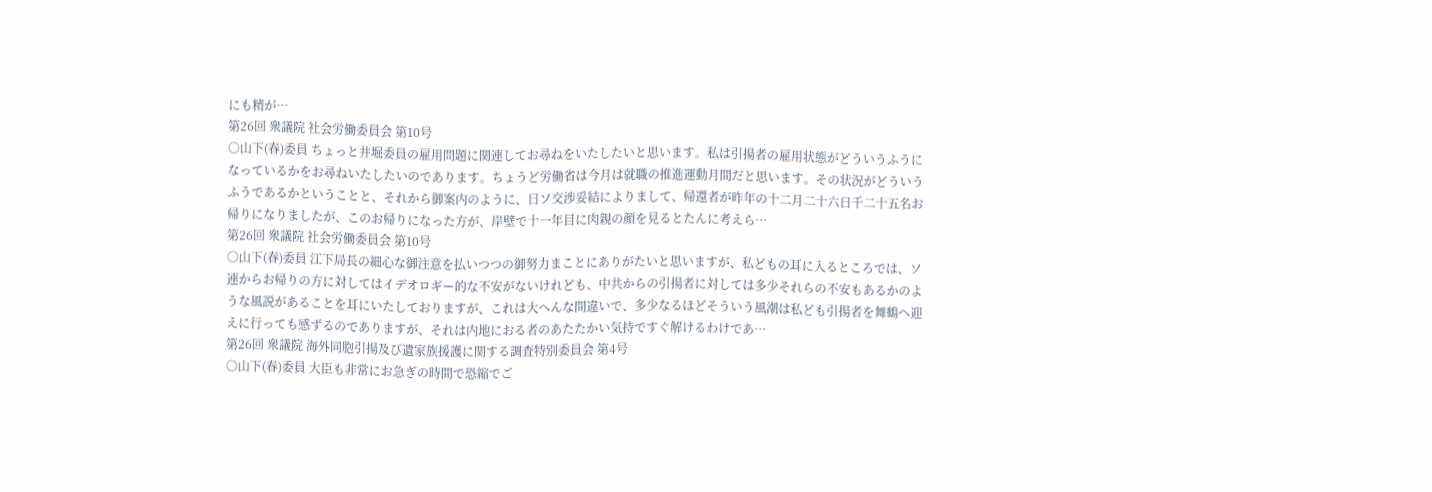にも精が…
第26回 衆議院 社会労働委員会 第10号
○山下(春)委員 ちょっと井堀委員の雇用問題に関連してお尋ねをいたしたいと思います。私は引揚者の雇用状態がどういうふうになっているかをお尋ねいたしたいのであります。ちょうど労働省は今月は就職の推進運動月間だと思います。その状況がどういうふうであるかということと、それから御案内のように、日ソ交渉妥結によりまして、帰還者が昨年の十二月二十六日千二十五名お帰りになりましたが、このお帰りになった方が、岸壁で十一年目に肉親の顔を見るとたんに考えら…
第26回 衆議院 社会労働委員会 第10号
○山下(春)委員 江下局長の細心な御注意を払いつつの御努力まことにありがたいと思いますが、私どもの耳に入るところでは、ソ連からお帰りの方に対してはイデオロギー的な不安がないけれども、中共からの引揚者に対しては多少それらの不安もあるかのような風説があることを耳にいたしておりますが、これは大へんな間違いで、多少なるほどそういう風潮は私ども引揚者を舞鶴へ迎えに行っても感ずるのでありますが、それは内地におる者のあたたかい気持ですぐ解けるわけであ…
第26回 衆議院 海外同胞引揚及び遺家族援護に関する調査特別委員会 第4号
○山下(春)委員 大臣も非常にお急ぎの時間で恐縮でご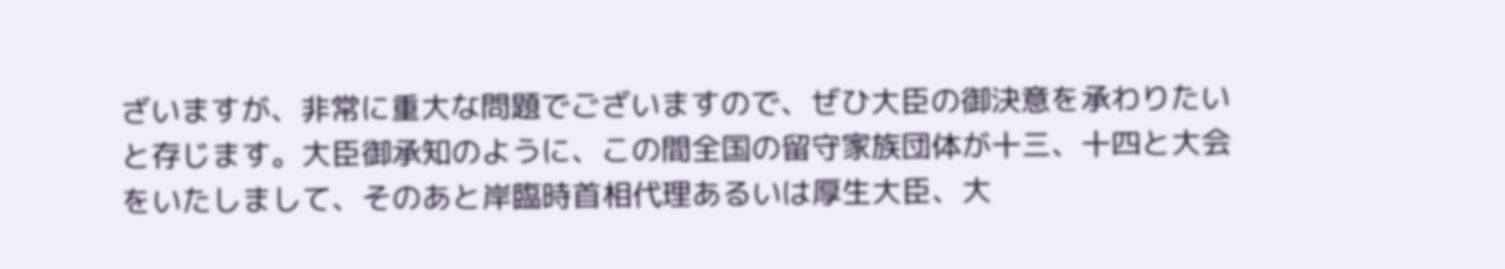ざいますが、非常に重大な問題でございますので、ぜひ大臣の御決意を承わりたいと存じます。大臣御承知のように、この間全国の留守家族団体が十三、十四と大会をいたしまして、そのあと岸臨時首相代理あるいは厚生大臣、大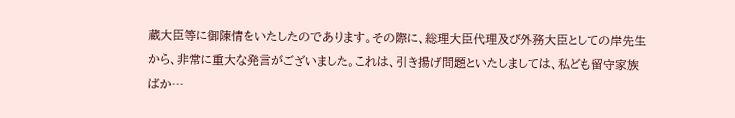蔵大臣等に御陳情をいたしたのであります。その際に、総理大臣代理及び外務大臣としての岸先生から、非常に重大な発言がございました。これは、引き揚げ問題といたしましては、私ども留守家族ばか…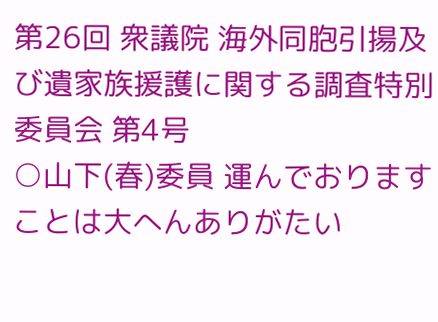第26回 衆議院 海外同胞引揚及び遺家族援護に関する調査特別委員会 第4号
○山下(春)委員 運んでおりますことは大へんありがたい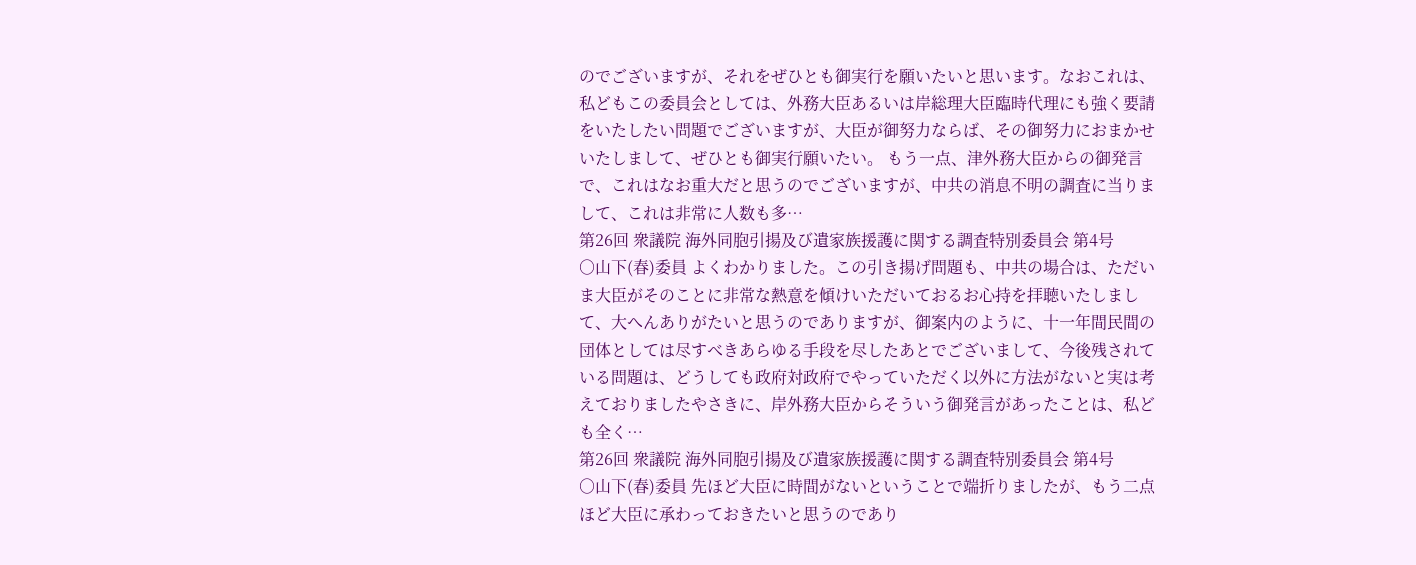のでございますが、それをぜひとも御実行を願いたいと思います。なおこれは、私どもこの委員会としては、外務大臣あるいは岸総理大臣臨時代理にも強く要請をいたしたい問題でございますが、大臣が御努力ならば、その御努力におまかせいたしまして、ぜひとも御実行願いたい。 もう一点、津外務大臣からの御発言で、これはなお重大だと思うのでございますが、中共の消息不明の調査に当りまして、これは非常に人数も多…
第26回 衆議院 海外同胞引揚及び遺家族援護に関する調査特別委員会 第4号
○山下(春)委員 よくわかりました。この引き揚げ問題も、中共の場合は、ただいま大臣がそのことに非常な熱意を傾けいただいておるお心持を拝聴いたしまして、大へんありがたいと思うのでありますが、御案内のように、十一年間民間の団体としては尽すべきあらゆる手段を尽したあとでございまして、今後残されている問題は、どうしても政府対政府でやっていただく以外に方法がないと実は考えておりましたやさきに、岸外務大臣からそういう御発言があったことは、私ども全く…
第26回 衆議院 海外同胞引揚及び遺家族援護に関する調査特別委員会 第4号
○山下(春)委員 先ほど大臣に時間がないということで端折りましたが、もう二点ほど大臣に承わっておきたいと思うのであり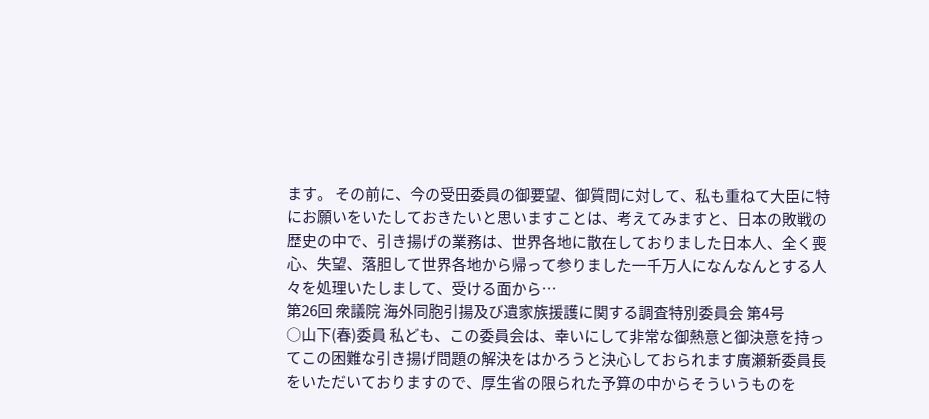ます。 その前に、今の受田委員の御要望、御質問に対して、私も重ねて大臣に特にお願いをいたしておきたいと思いますことは、考えてみますと、日本の敗戦の歴史の中で、引き揚げの業務は、世界各地に散在しておりました日本人、全く喪心、失望、落胆して世界各地から帰って参りました一千万人になんなんとする人々を処理いたしまして、受ける面から…
第26回 衆議院 海外同胞引揚及び遺家族援護に関する調査特別委員会 第4号
○山下(春)委員 私ども、この委員会は、幸いにして非常な御熱意と御決意を持ってこの困難な引き揚げ問題の解決をはかろうと決心しておられます廣瀬新委員長をいただいておりますので、厚生省の限られた予算の中からそういうものを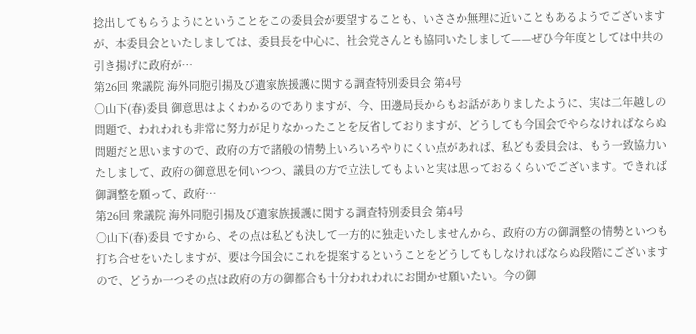捻出してもらうようにということをこの委員会が要望することも、いささか無理に近いこともあるようでございますが、本委員会といたしましては、委員長を中心に、社会党さんとも協同いたしまして——ぜひ今年度としては中共の引き揚げに政府が…
第26回 衆議院 海外同胞引揚及び遺家族援護に関する調査特別委員会 第4号
○山下(春)委員 御意思はよくわかるのでありますが、今、田邊局長からもお話がありましたように、実は二年越しの問題で、われわれも非常に努力が足りなかったことを反省しておりますが、どうしても今国会でやらなければならぬ問題だと思いますので、政府の方で諸般の情勢上いろいろやりにくい点があれば、私ども委員会は、もう一致協力いたしまして、政府の御意思を伺いつつ、議員の方で立法してもよいと実は思っておるくらいでございます。できれば御調整を願って、政府…
第26回 衆議院 海外同胞引揚及び遺家族援護に関する調査特別委員会 第4号
○山下(春)委員 ですから、その点は私ども決して一方的に独走いたしませんから、政府の方の御調整の情勢といつも打ち合せをいたしますが、要は今国会にこれを提案するということをどうしてもしなければならぬ段階にございますので、どうか一つその点は政府の方の御都合も十分われわれにお聞かせ願いたい。今の御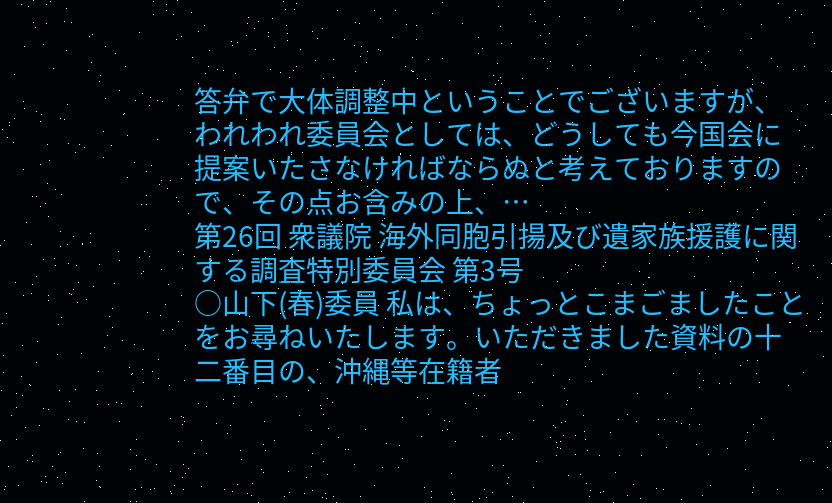答弁で大体調整中ということでございますが、われわれ委員会としては、どうしても今国会に提案いたさなければならぬと考えておりますので、その点お含みの上、…
第26回 衆議院 海外同胞引揚及び遺家族援護に関する調査特別委員会 第3号
○山下(春)委員 私は、ちょっとこまごましたことをお尋ねいたします。いただきました資料の十二番目の、沖縄等在籍者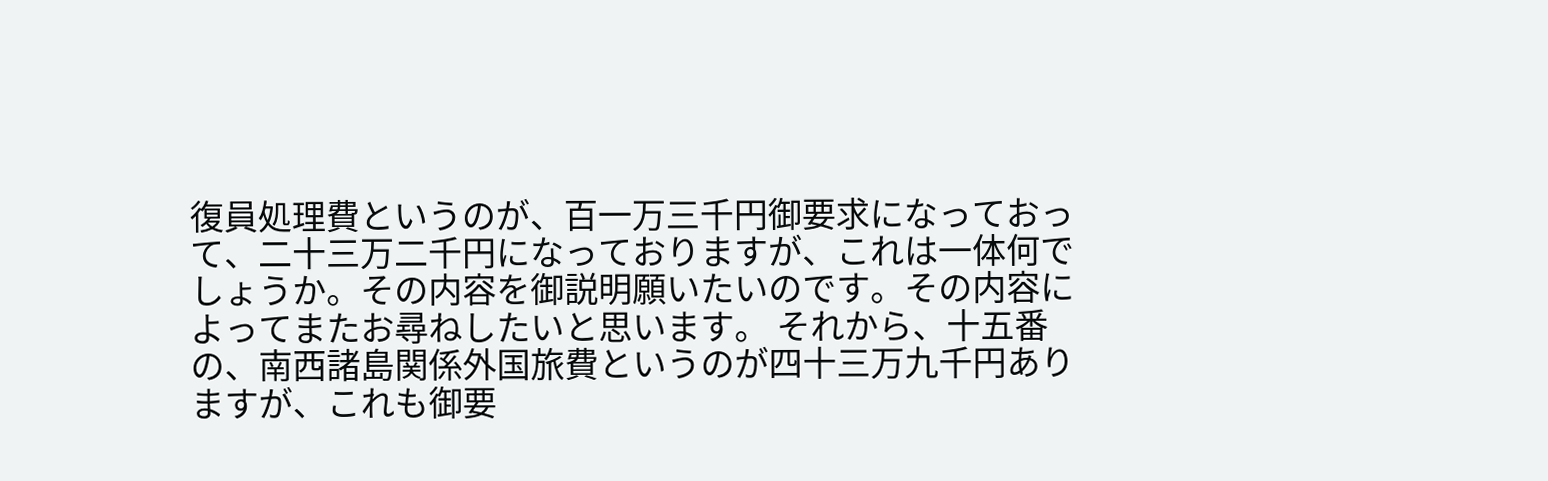復員処理費というのが、百一万三千円御要求になっておって、二十三万二千円になっておりますが、これは一体何でしょうか。その内容を御説明願いたいのです。その内容によってまたお尋ねしたいと思います。 それから、十五番の、南西諸島関係外国旅費というのが四十三万九千円ありますが、これも御要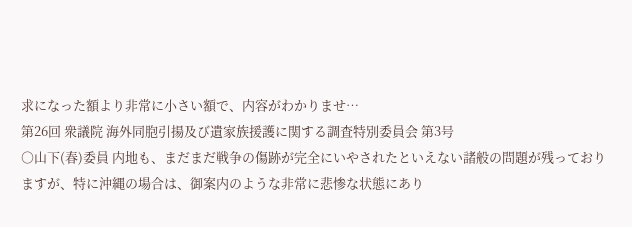求になった額より非常に小さい額で、内容がわかりませ…
第26回 衆議院 海外同胞引揚及び遺家族援護に関する調査特別委員会 第3号
○山下(春)委員 内地も、まだまだ戦争の傷跡が完全にいやされたといえない諸般の問題が残っておりますが、特に沖縄の場合は、御案内のような非常に悲惨な状態にあり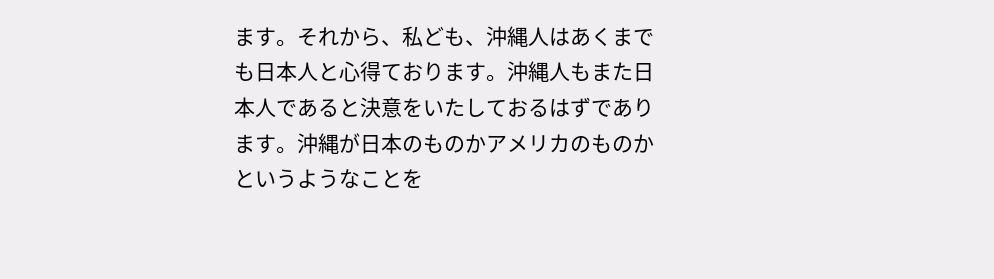ます。それから、私ども、沖縄人はあくまでも日本人と心得ております。沖縄人もまた日本人であると決意をいたしておるはずであります。沖縄が日本のものかアメリカのものかというようなことを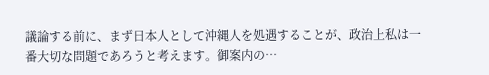議論する前に、まず日本人として沖縄人を処遇することが、政治上私は一番大切な問題であろうと考えます。御案内の…